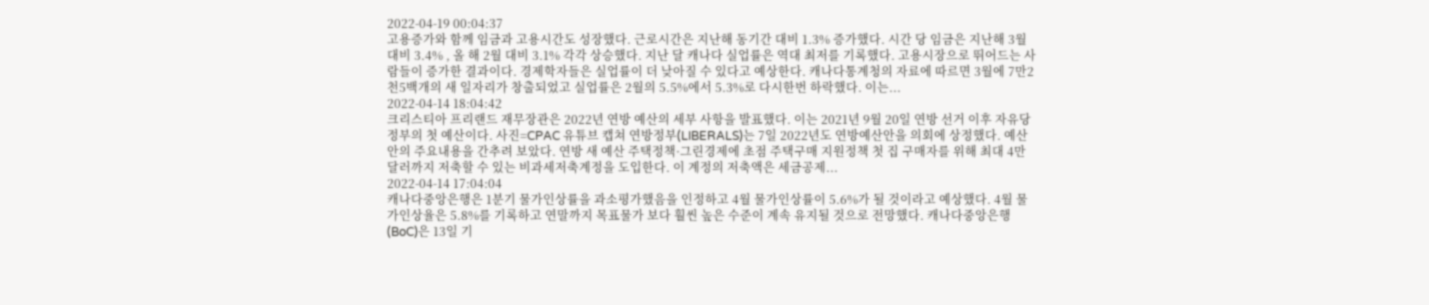2022-04-19 00:04:37
고용증가와 함께 임금과 고용시간도 성장했다. 근로시간은 지난해 동기간 대비 1.3% 증가했다. 시간 당 임금은 지난해 3월 대비 3.4% , 올 해 2월 대비 3.1% 각각 상승했다. 지난 달 캐나다 실업률은 역대 최저를 기록했다. 고용시장으로 뛰어드는 사람들이 증가한 결과이다. 경제학자들은 실업률이 더 낮아질 수 있다고 예상한다. 캐나다통계청의 자료에 따르면 3월에 7만2천5백개의 새 일자리가 창출되었고 실업률은 2월의 5.5%에서 5.3%로 다시한번 하락했다. 이는...
2022-04-14 18:04:42
크리스티아 프리랜드 재무장관은 2022년 연방 예산의 세부 사항을 발표했다. 이는 2021년 9월 20일 연방 선거 이후 자유당 정부의 첫 예산이다. 사진=CPAC 유튜브 캡쳐 연방정부(LIBERALS)는 7일 2022년도 연방예산안을 의회에 상정했다. 예산안의 주요내용을 간추려 보았다. 연방 새 예산 주택정책·그린경제에 초점 주택구매 지원정책 첫 집 구매자를 위해 최대 4만 달러까지 저축할 수 있는 비과세저축계정을 도입한다. 이 계정의 저축액은 세금공제...
2022-04-14 17:04:04
캐나다중앙은행은 1분기 물가인상률을 과소평가했음을 인정하고 4월 물가인상률이 5.6%가 될 것이라고 예상했다. 4월 물가인상율은 5.8%를 기록하고 연말까지 목표물가 보다 훨씬 높은 수준이 계속 유지될 것으로 전망했다. 캐나다중앙은행(BoC)은 13일 기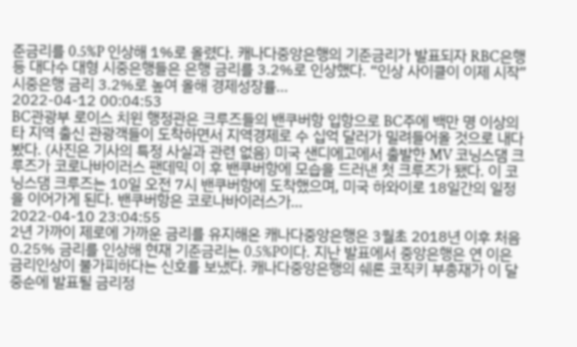준금리를 0.5%P 인상해 1%로 올렸다. 캐나다중앙은행의 기준금리가 발표되자 RBC은행 등 대다수 대형 시중은행들은 은행 금리를 3.2%로 인상했다. “인상 사이클이 이제 시작” 시중은행 금리 3.2%로 높여 올해 경제성장률...
2022-04-12 00:04:53
BC관광부 로이스 치윈 행정관은 크루즈들의 밴쿠버항 입항으로 BC주에 백만 명 이상의 타 지역 출신 관광객들이 도착하면서 지역경제로 수 십억 달러가 밀려들어올 것으로 내다봤다. (사진은 기사의 특정 사실과 관련 없음) 미국 샌디에고에서 출발한 MV 코닝스댐 크루즈가 코로나바이러스 팬데믹 이 후 밴쿠버항에 모습을 드러낸 첫 크루즈가 됐다. 이 코닝스댐 크루즈는 10일 오전 7시 밴쿠버항에 도착했으며, 미국 하와이로 18일간의 일정을 이어가게 된다. 밴쿠버항은 코로나바이러스가...
2022-04-10 23:04:55
2년 가까이 제로에 가까운 금리를 유지해온 캐나다중앙은행은 3월초 2018년 이후 처음 0.25% 금리를 인상해 현재 기준금리는 0.5%P이다. 지난 발표에서 중앙은행은 연 이은 금리인상이 불가피하다는 신호를 보냈다. 캐나다중앙은행의 쉐론 코직키 부총재가 이 달 중순에 발표될 금리정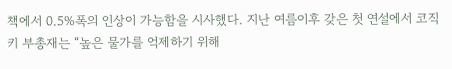책에서 0.5%폭의 인상이 가능함을 시사했다. 지난 여름이후 갖은 첫 연설에서 코직키 부총재는 “높은 물가를 억제하기 위해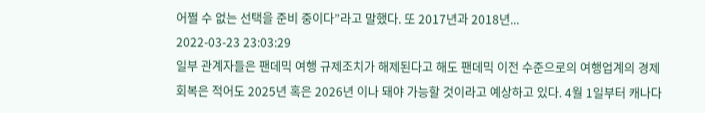어쩔 수 없는 선택을 준비 중이다”라고 말했다. 또 2017년과 2018년...
2022-03-23 23:03:29
일부 관계자들은 팬데믹 여행 규제조치가 해제된다고 해도 팬데믹 이전 수준으로의 여행업계의 경제회복은 적어도 2025년 혹은 2026년 이나 돼야 가능할 것이라고 예상하고 있다. 4월 1일부터 캐나다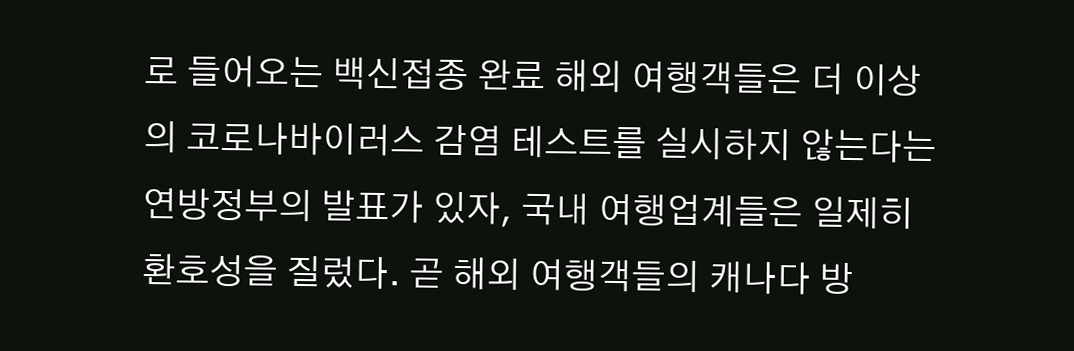로 들어오는 백신접종 완료 해외 여행객들은 더 이상의 코로나바이러스 감염 테스트를 실시하지 않는다는 연방정부의 발표가 있자, 국내 여행업계들은 일제히 환호성을 질렀다. 곧 해외 여행객들의 캐나다 방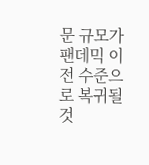문 규모가 팬데믹 이전 수준으로 복귀될 것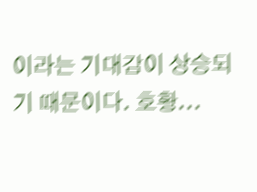이라는 기대감이 상승되기 때문이다. 호황...